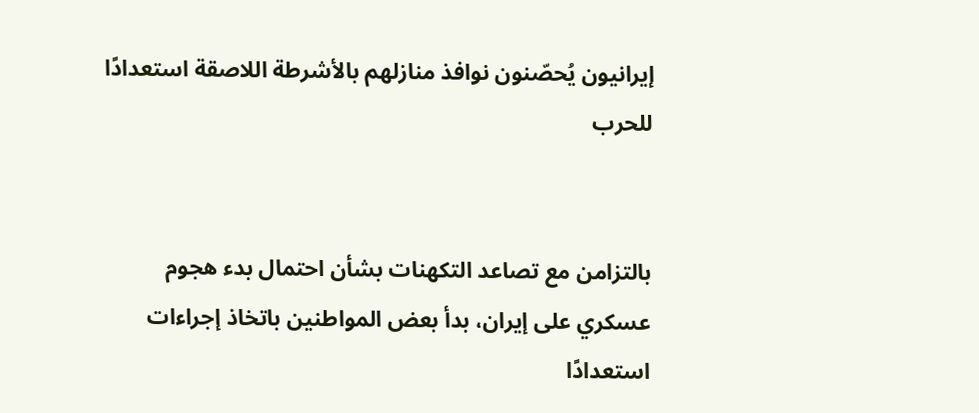إيرانيون يُحصّنون نوافذ منازلهم بالأشرطة اللاصقة استعدادًا للحرب


بالتزامن مع تصاعد التكهنات بشأن احتمال بدء هجوم عسكري على إيران، بدأ بعض المواطنين باتخاذ إجراءات استعدادًا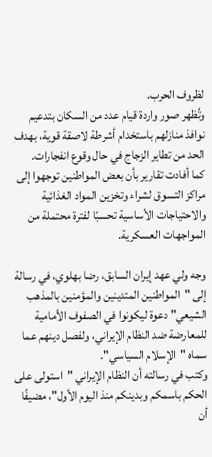لظروف الحرب.
وتُظهر صور واردة قيام عدد من السكان بتدعيم نوافذ منازلهم باستخدام أشرطة لاصقة قوية، بهدف الحد من تطاير الزجاج في حال وقوع انفجارات.
كما أفادت تقارير بأن بعض المواطنين توجهوا إلى مراكز التسوق لشراء وتخزين المواد الغذائية والاحتياجات الأساسية تحسبًا لفترة محتملة من المواجهات العسكرية.

وجه ولي عهد إيران السابق، رضا بهلوي، في رسالة إلى "المواطنين المتدينين والمؤمنين بالمذهب الشيعي" دعوة ليكونوا في الصفوف الأمامية للمعارضة ضد النظام الإيراني، ولفصل دينهم عما سماه "الإسلام السياسي".
وكتب في رسالته أن النظام الإيراني "استولى على الحكم باسمكم وبدينكم منذ اليوم الأول"، مضيفًا أن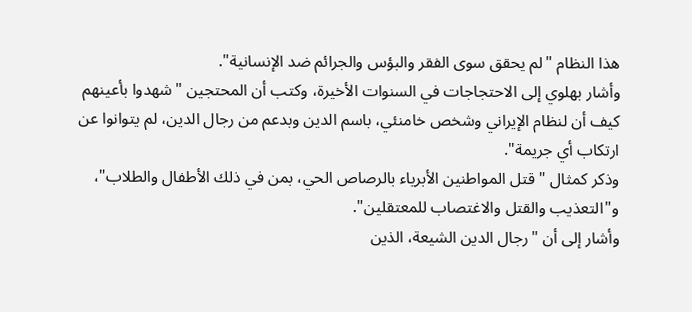هذا النظام "لم يحقق سوى الفقر والبؤس والجرائم ضد الإنسانية".
وأشار بهلوي إلى الاحتجاجات في السنوات الأخيرة، وكتب أن المحتجين "شهدوا بأعينهم كيف أن لنظام الإيراني وشخص خامنئي، باسم الدين وبدعم من رجال الدين، لم يتوانوا عن ارتكاب أي جريمة".
وذكر كمثال "قتل المواطنين الأبرياء بالرصاص الحي، بمن في ذلك الأطفال والطلاب"، و"التعذيب والقتل والاغتصاب للمعتقلين".
وأشار إلى أن "رجال الدين الشيعة، الذين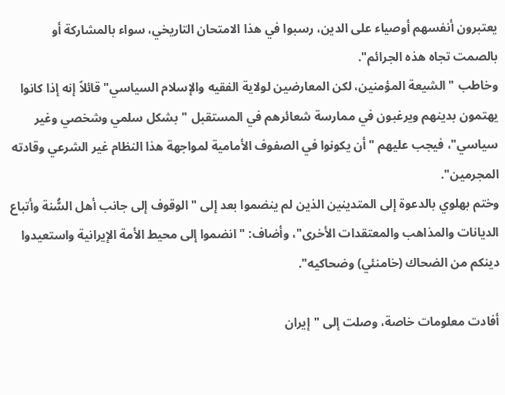يعتبرون أنفسهم أوصياء على الدين، رسبوا في هذا الامتحان التاريخي، سواء بالمشاركة أو بالصمت تجاه هذه الجرائم".
وخاطب "الشيعة المؤمنين، لكن المعارضين لولاية الفقيه والإسلام السياسي" قائلاً إنه إذا كانوا يهتمون بدينهم ويرغبون في ممارسة شعائرهم في المستقبل "بشكل سلمي وشخصي وغير سياسي"، فيجب عليهم "أن يكونوا في الصفوف الأمامية لمواجهة هذا النظام غير الشرعي وقادته المجرمين".
وختم بهلوي بالدعوة إلى المتدينين الذين لم ينضموا بعد إلى "الوقوف إلى جانب أهل السُّنة وأتباع الديانات والمذاهب والمعتقدات الأخرى"، وأضاف: "انضموا إلى محيط الأمة الإيرانية واستعيدوا دينكم من الضحاك (خامنئي) وضحاكيه".

أفادت معلومات خاصة، وصلت إلى "إيران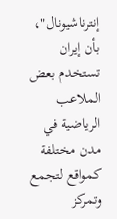إنترناشيونال"، بأن إيران تستخدم بعض الملاعب الرياضية في مدن مختلفة كمواقع لتجمع وتمركز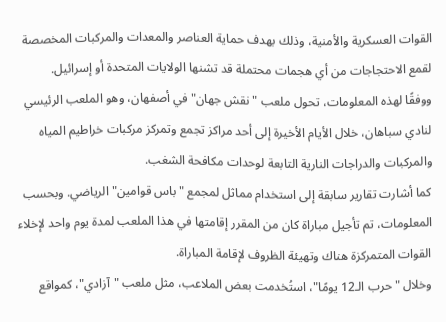القوات العسكرية والأمنية، وذلك بهدف حماية العناصر والمعدات والمركبات المخصصة لقمع الاحتجاجات من أي هجمات محتملة قد تشنها الولايات المتحدة أو إسرائيل.
ووفقًا لهذه المعلومات، تحول ملعب "نقش جهان" في أصفهان، وهو الملعب الرئيسي لنادي سباهان، خلال الأيام الأخيرة إلى أحد مراكز تجمع وتمركز مركبات خراطيم المياه والمركبات والدراجات النارية التابعة لوحدات مكافحة الشغب.
كما أشارت تقارير سابقة إلى استخدام مماثل لمجمع "باس قوامين" الرياضي. وبحسب المعلومات، تم تأجيل مباراة كان من المقرر إقامتها في هذا الملعب لمدة يوم واحد لإخلاء القوات المتمركزة هناك وتهيئة الظروف لإقامة المباراة.
وخلال "حرب الـ12 يومًا"، استُخدمت بعض الملاعب، مثل ملعب "آزادي"، كمواقع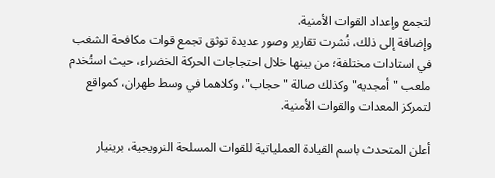لتجمع وإعداد القوات الأمنية.
وإضافة إلى ذلك، نُشرت تقارير وصور عديدة توثق تجمع قوات مكافحة الشغب في استادات مختلفة؛ من بينها خلال احتجاجات الحركة الخضراء، حيث استُخدم ملعب "أمجديه" وكذلك صالة "حجاب"، وكلاهما في وسط طهران، كمواقع لتمركز المعدات والقوات الأمنية.

أعلن المتحدث باسم القيادة العملياتية للقوات المسلحة النرويجية، برينيار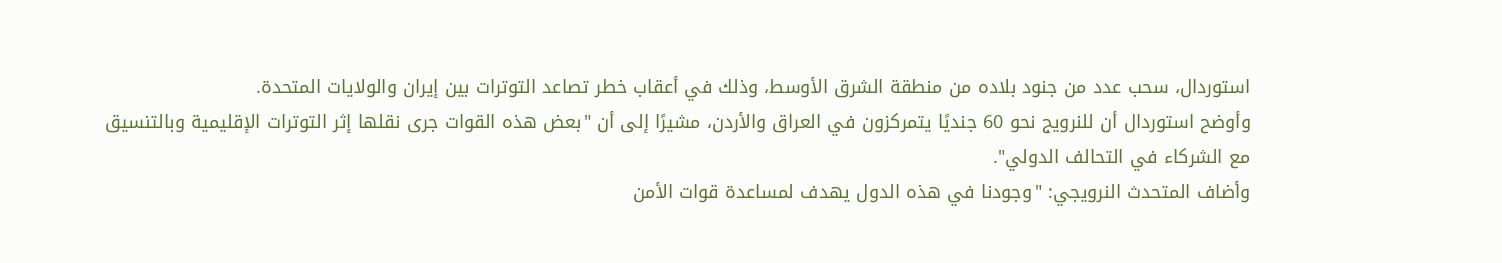استوردال، سحب عدد من جنود بلاده من منطقة الشرق الأوسط، وذلك في أعقاب خطر تصاعد التوترات بين إيران والولايات المتحدة.
وأوضح استوردال أن للنرويج نحو 60 جنديًا يتمركزون في العراق والأردن، مشيرًا إلى أن "بعض هذه القوات جرى نقلها إثر التوترات الإقليمية وبالتنسيق مع الشركاء في التحالف الدولي".
وأضاف المتحدث النرويجي: "وجودنا في هذه الدول يهدف لمساعدة قوات الأمن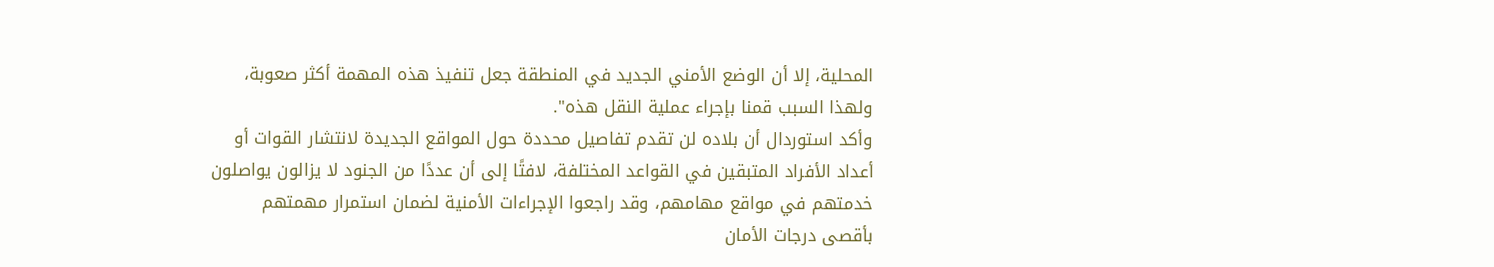المحلية، إلا أن الوضع الأمني الجديد في المنطقة جعل تنفيذ هذه المهمة أكثر صعوبة، ولهذا السبب قمنا بإجراء عملية النقل هذه".
وأكد استوردال أن بلاده لن تقدم تفاصيل محددة حول المواقع الجديدة لانتشار القوات أو أعداد الأفراد المتبقين في القواعد المختلفة، لافتًا إلى أن عددًا من الجنود لا يزالون يواصلون خدمتهم في مواقع مهامهم، وقد راجعوا الإجراءات الأمنية لضمان استمرار مهمتهم بأقصى درجات الأمان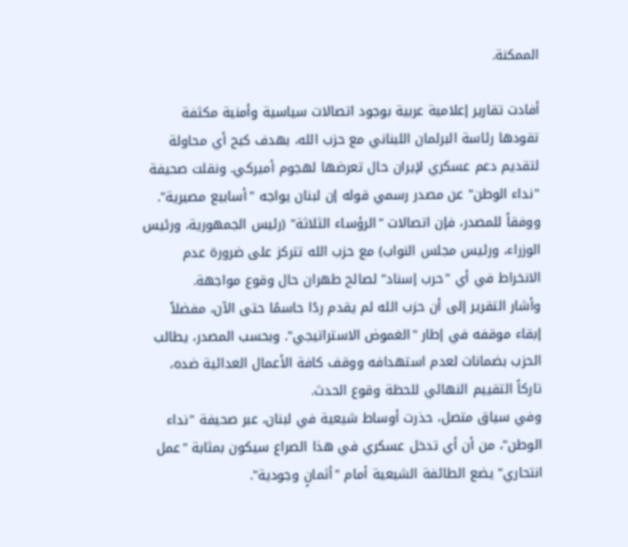الممكنة.

أفادت تقارير إعلامية عربية بوجود اتصالات سياسية وأمنية مكثفة تقودها رئاسة البرلمان اللبناني مع حزب الله، بهدف كبح أي محاولة لتقديم دعم عسكري لإيران حال تعرضها لهجوم أميركي. ونقلت صحيفة "نداء الوطن" عن مصدر رسمي قوله إن لبنان يواجه "أسابيع مصيرية".
ووفقاً للمصدر، فإن اتصالات "الرؤساء الثلاثة" (رئيس الجمهورية، ورئيس الوزراء، ورئيس مجلس النواب) مع حزب الله تتركز على ضرورة عدم الانخراط في أي "حرب إسناد" لصالح طهران حال وقوع مواجهة.
وأشار التقرير إلى أن حزب الله لم يقدم ردًا حاسمًا حتى الآن، مفضلاً إبقاء موقفه في إطار "الغموض الاستراتيجي". وبحسب المصدر، يطالب الحزب بضمانات لعدم استهدافه ووقف كافة الأعمال العدائية ضده، تاركاً التقييم النهائي للحظة وقوع الحدث.
وفي سياق متصل، حذرت أوساط شيعية في لبنان، عبر صحيفة "نداء الوطن"، من أن أي تدخل عسكري في هذا الصراع سيكون بمثابة "عمل انتحاري" يضع الطائفة الشيعية أمام "أثمانٍ وجودية".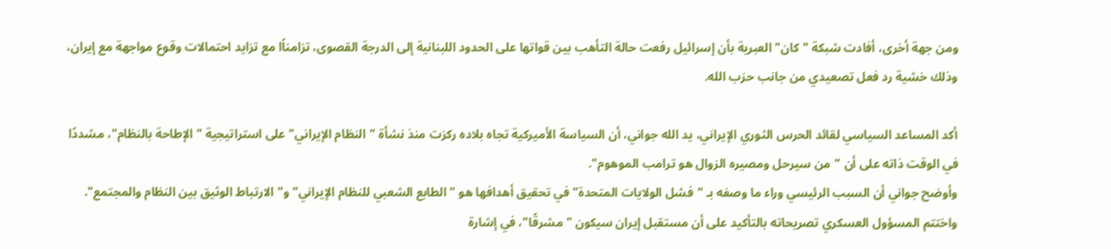ومن جهة أخرى، أفادت شبكة "كان" العبرية بأن إسرائيل رفعت حالة التأهب بين قواتها على الحدود اللبنانية إلى الدرجة القصوى، تزامناًا مع تزايد احتمالات وقوع مواجهة مع إيران، وذلك خشية رد فعل تصعيدي من جانب حزب الله.

أكد المساعد السياسي لقائد الحرس الثوري الإيراني، يد الله جواني، أن السياسة الأميركية تجاه بلاده ركزت منذ نشأة "النظام الإيراني" على استراتيجية "الإطاحة بالنظام"، مشددًا في الوقت ذاته على أن "من سيرحل ومصيره الزوال هو ترامب الموهوم".
وأوضح جواني أن السبب الرئيسي وراء ما وصفه بـ "فشل الولايات المتحدة" في تحقيق أهدافها هو "الطابع الشعبي للنظام الإيراني" و"الارتباط الوثيق بين النظام والمجتمع".
واختتم المسؤول العسكري تصريحاته بالتأكيد على أن مستقبل إيران سيكون "مشرقًا"، في إشارة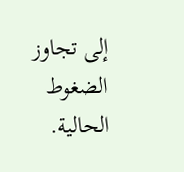إلى تجاوز الضغوط الحالية.